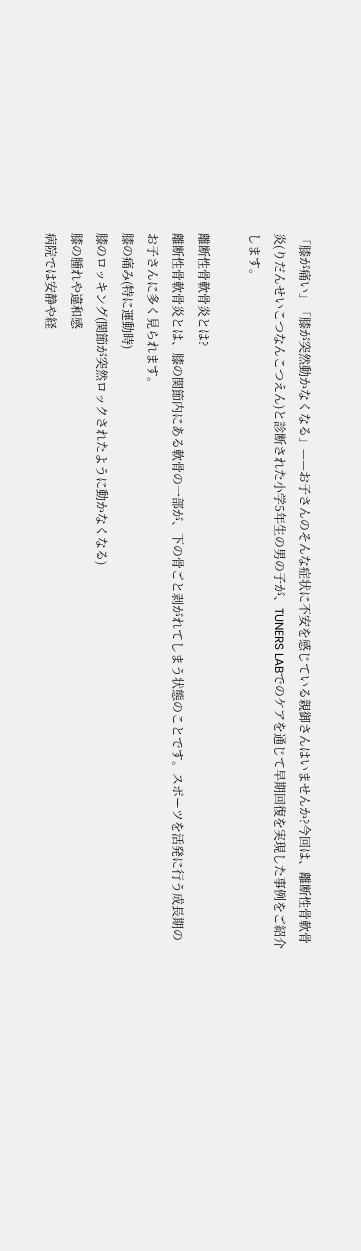「膝が痛い」「膝が突然動かなくなる」——お子さんのそんな症状に不安を感じている親御さんはいませんか?今回は、離断性骨軟骨炎(りだんせいこつなんこつえん)と診断された小学5年生の男の子が、TUNERS LABでのケアを通じて早期回復を実現した事例をご紹介します。

離断性骨軟骨炎とは?
離断性骨軟骨炎とは、膝の関節内にある軟骨の一部が、下の骨ごと剥がれてしまう状態のことです。スポーツを活発に行う成長期のお子さんに多く見られます。
膝の痛み(特に運動時)
膝のロッキング(関節が突然ロックされたように動かなくなる)
膝の腫れや違和感
病院では安静や経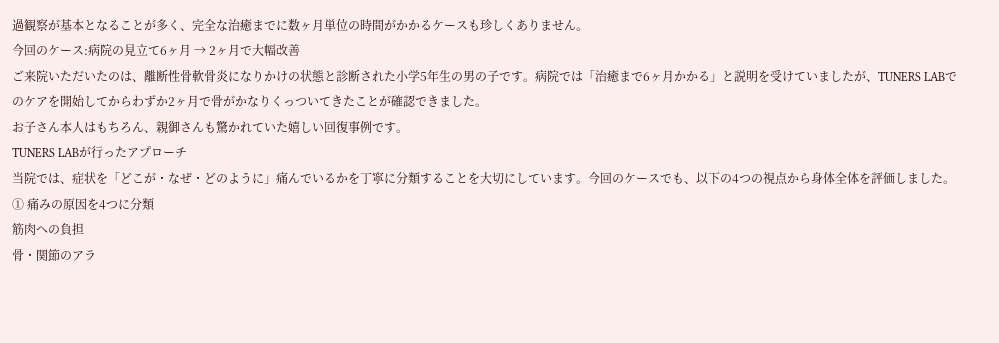過観察が基本となることが多く、完全な治癒までに数ヶ月単位の時間がかかるケースも珍しくありません。
今回のケース:病院の見立て6ヶ月 → 2ヶ月で大幅改善
ご来院いただいたのは、離断性骨軟骨炎になりかけの状態と診断された小学5年生の男の子です。病院では「治癒まで6ヶ月かかる」と説明を受けていましたが、TUNERS LABでのケアを開始してからわずか2ヶ月で骨がかなりくっついてきたことが確認できました。
お子さん本人はもちろん、親御さんも驚かれていた嬉しい回復事例です。
TUNERS LABが行ったアプローチ
当院では、症状を「どこが・なぜ・どのように」痛んでいるかを丁寧に分類することを大切にしています。今回のケースでも、以下の4つの視点から身体全体を評価しました。
① 痛みの原因を4つに分類
筋肉への負担
骨・関節のアラ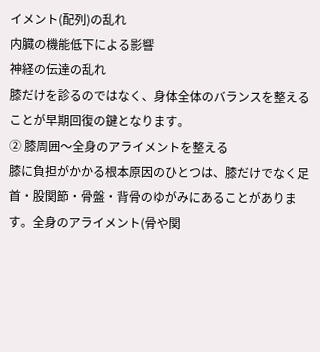イメント(配列)の乱れ
内臓の機能低下による影響
神経の伝達の乱れ
膝だけを診るのではなく、身体全体のバランスを整えることが早期回復の鍵となります。
② 膝周囲〜全身のアライメントを整える
膝に負担がかかる根本原因のひとつは、膝だけでなく足首・股関節・骨盤・背骨のゆがみにあることがあります。全身のアライメント(骨や関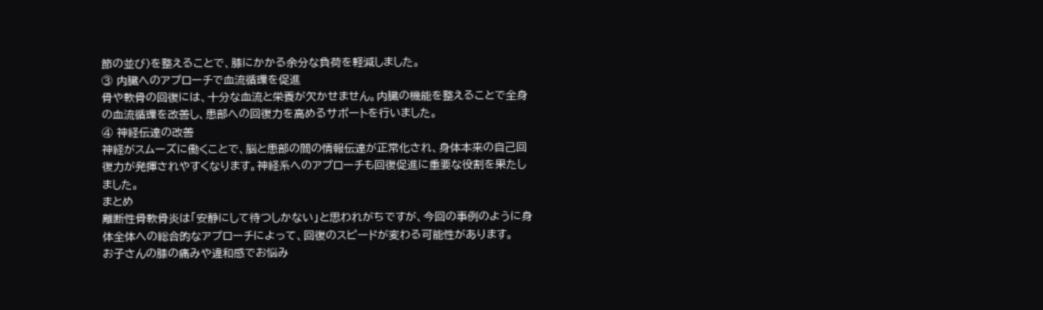節の並び)を整えることで、膝にかかる余分な負荷を軽減しました。
③ 内臓へのアプローチで血流循環を促進
骨や軟骨の回復には、十分な血流と栄養が欠かせません。内臓の機能を整えることで全身の血流循環を改善し、患部への回復力を高めるサポートを行いました。
④ 神経伝達の改善
神経がスムーズに働くことで、脳と患部の間の情報伝達が正常化され、身体本来の自己回復力が発揮されやすくなります。神経系へのアプローチも回復促進に重要な役割を果たしました。
まとめ
離断性骨軟骨炎は「安静にして待つしかない」と思われがちですが、今回の事例のように身体全体への総合的なアプローチによって、回復のスピードが変わる可能性があります。
お子さんの膝の痛みや違和感でお悩み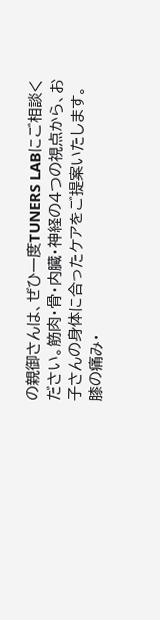の親御さんは、ぜひ一度TUNERS LABにご相談ください。筋肉・骨・内臓・神経の4つの視点から、お子さんの身体に合ったケアをご提案いたします。
膝の痛み・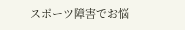スポーツ障害でお悩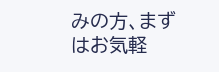みの方、まずはお気軽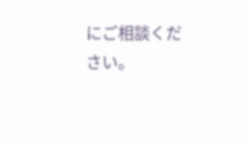にご相談ください。